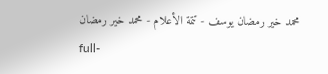محمد خير رمضان يوسف - تتمة الأعلام - محمد خير رمضان
full-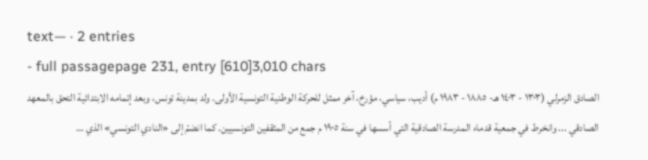text— · 2 entries
- full passagepage 231, entry [610]3,010 chars
الصادق الزمرلي (١٣٠٣ - ١٤٠٣ هـ- ١٨٨٥ - ١٩٨٣ م) أديب، سياسي، مؤرخ، آخر ممثل للحركة الوطنية التونسية الأولى. ولد بمدينة تونس، وبعد إتمامه الابتدائية التحق بالمعهد الصادقي ... وانخرط في جمعية قدماء المدرسة الصادقية التي أسسها في سنة ١٩٠٥ م جمع من المثقفين التونسيين. كما انضمّ إلى «النادي التونسي» الذي …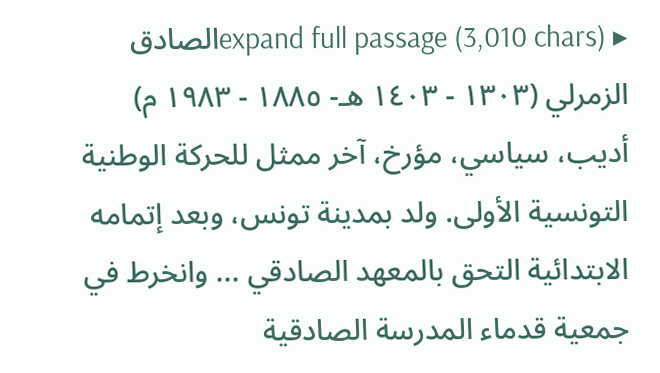▸ expand full passage (3,010 chars)الصادق الزمرلي (١٣٠٣ - ١٤٠٣ هـ- ١٨٨٥ - ١٩٨٣ م) أديب، سياسي، مؤرخ، آخر ممثل للحركة الوطنية التونسية الأولى. ولد بمدينة تونس، وبعد إتمامه الابتدائية التحق بالمعهد الصادقي ... وانخرط في جمعية قدماء المدرسة الصادقية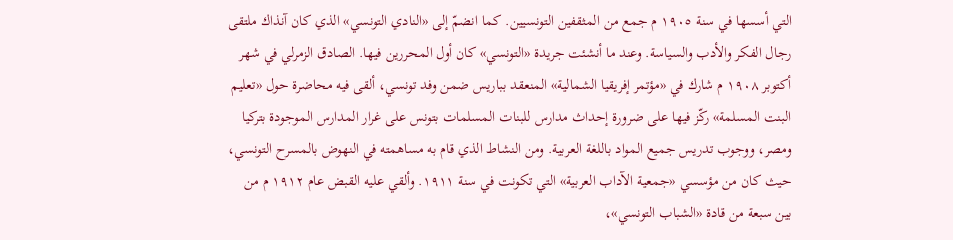التي أسسها في سنة ١٩٠٥ م جمع من المثقفين التونسيين. كما انضمّ إلى «النادي التونسي» الذي كان آنذاك ملتقى رجال الفكر والأدب والسياسة. وعند ما أنشئت جريدة «التونسي» كان أول المحررين فيها. الصادق الزمرلي في شهر أكتوبر ١٩٠٨ م شارك في «مؤتمر إفريقيا الشمالية» المنعقد بباريس ضمن وفد تونسي، ألقى فيه محاضرة حول «تعليم البنت المسلمة» ركّز فيها على ضرورة إحداث مدارس للبنات المسلمات بتونس على غرار المدارس الموجودة بتركيا ومصر، ووجوب تدريس جميع المواد باللغة العربية. ومن النشاط الذي قام به مساهمته في النهوض بالمسرح التونسي، حيث كان من مؤسسي «جمعية الآداب العربية» التي تكونت في سنة ١٩١١. وألقي عليه القبض عام ١٩١٢ م من بين سبعة من قادة «الشباب التونسي»،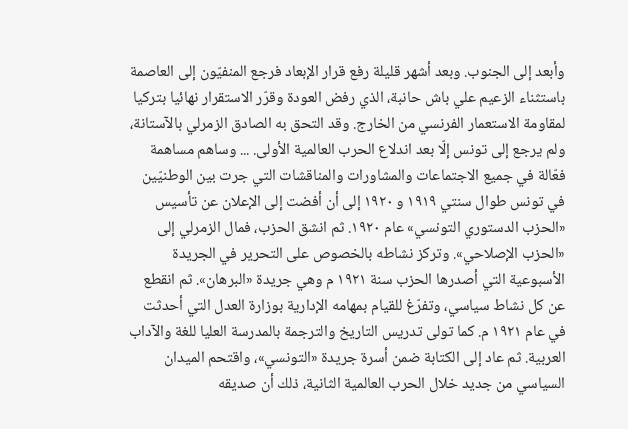وأبعد إلى الجنوب. وبعد أشهر قليلة رفع قرار الإبعاد فرجع المنفيّون إلى العاصمة باستثناء الزعيم علي باش حانبة، الذي رفض العودة وقرّر الاستقرار نهائيا بتركيا لمقاومة الاستعمار الفرنسي من الخارج. وقد التحق به الصادق الزمرلي بالآستانة، ولم يرجع إلى تونس إلّا بعد اندلاع الحرب العالمية الأولى. ... وساهم مساهمة فعّالة في جميع الاجتماعات والمشاورات والمناقشات التي جرت بين الوطنيّين في تونس طوال سنتي ١٩١٩ و ١٩٢٠ إلى أن أفضت إلى الإعلان عن تأسيس «الحزب الدستوري التونسي» عام ١٩٢٠. ثم انشق الحزب، فمال الزمرلي إلى «الحزب الإصلاحي». وتركز نشاطه بالخصوص على التحرير في الجريدة الأسبوعية التي أصدرها الحزب سنة ١٩٢١ م وهي جريدة «البرهان». ثم انقطع عن كل نشاط سياسي، وتفرّغ للقيام بمهامه الإدارية بوزارة العدل التي أحدثت في عام ١٩٢١ م. كما تولى تدريس التاريخ والترجمة بالمدرسة العليا للغة والآداب العربية. ثم عاد إلى الكتابة ضمن أسرة جريدة «التونسي»، واقتحم الميدان السياسي من جديد خلال الحرب العالمية الثانية، ذلك أن صديقه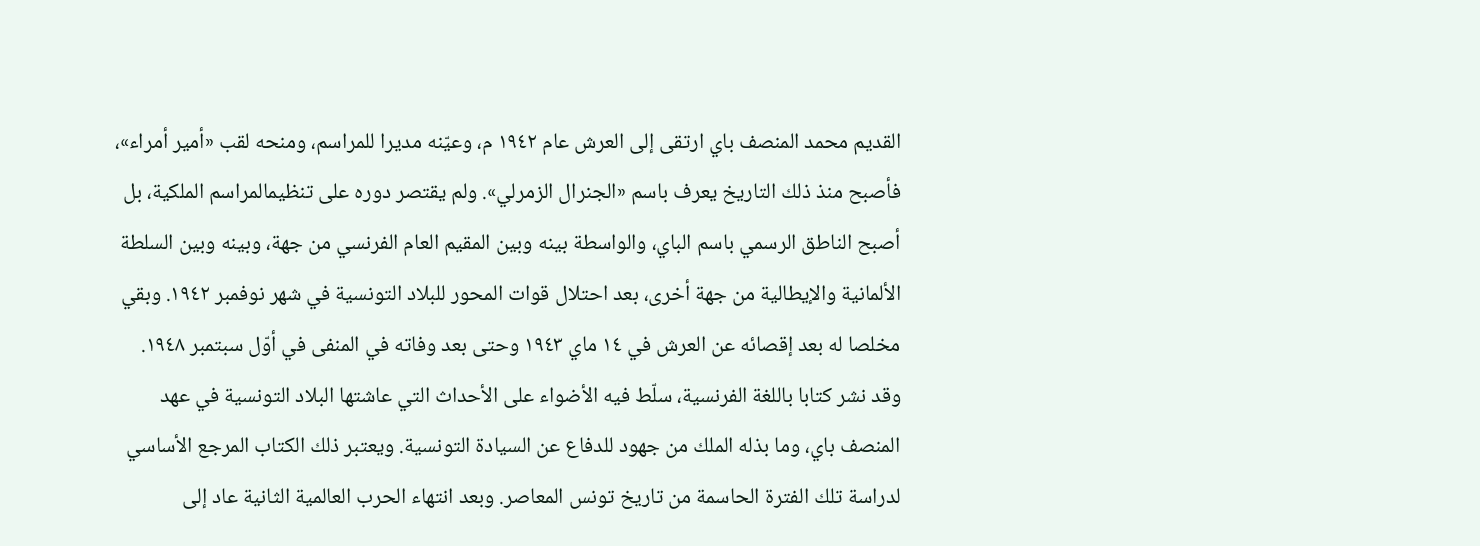القديم محمد المنصف باي ارتقى إلى العرش عام ١٩٤٢ م، وعيّنه مديرا للمراسم، ومنحه لقب «أمير أمراء»، فأصبح منذ ذلك التاريخ يعرف باسم «الجنرال الزمرلي». ولم يقتصر دوره على تنظيمالمراسم الملكية، بل أصبح الناطق الرسمي باسم الباي، والواسطة بينه وبين المقيم العام الفرنسي من جهة، وبينه وبين السلطة الألمانية والإيطالية من جهة أخرى، بعد احتلال قوات المحور للبلاد التونسية في شهر نوفمبر ١٩٤٢. وبقي مخلصا له بعد إقصائه عن العرش في ١٤ ماي ١٩٤٣ وحتى بعد وفاته في المنفى في أوّل سبتمبر ١٩٤٨. وقد نشر كتابا باللغة الفرنسية، سلّط فيه الأضواء على الأحداث التي عاشتها البلاد التونسية في عهد المنصف باي، وما بذله الملك من جهود للدفاع عن السيادة التونسية. ويعتبر ذلك الكتاب المرجع الأساسي لدراسة تلك الفترة الحاسمة من تاريخ تونس المعاصر. وبعد انتهاء الحرب العالمية الثانية عاد إلى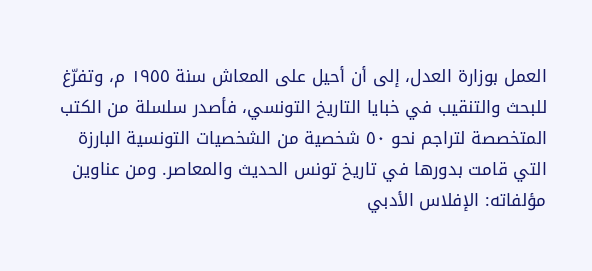العمل بوزارة العدل، إلى أن أحيل على المعاش سنة ١٩٥٥ م، وتفرّغ للبحث والتنقيب في خبايا التاريخ التونسي، فأصدر سلسلة من الكتب المتخصصة لتراجم نحو ٥٠ شخصية من الشخصيات التونسية البارزة التي قامت بدورها في تاريخ تونس الحديث والمعاصر. ومن عناوين مؤلفاته: الإفلاس الأدبي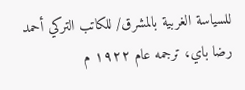للسياسة الغربية بالمشرق/ للكاتب التركي أحمد رضا باي، ترجمه عام ١٩٢٢ م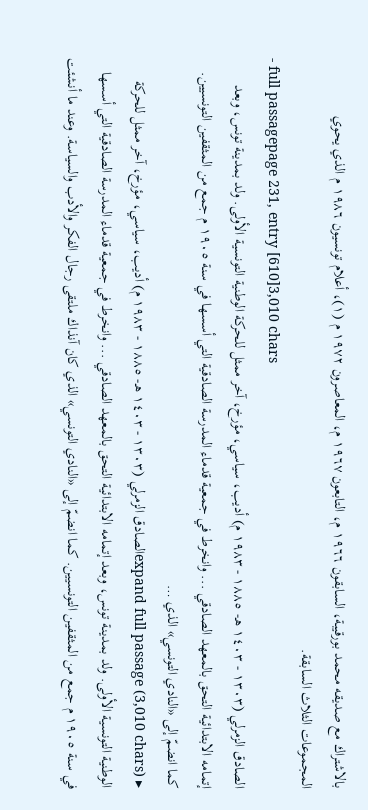بالاشتراك مع صديقه محمد بورقيبة، السابقون ١٩٦٦ م، التابعون ١٩٦٧ م، المعاصرون ١٩٧٢ م (١)، أعلام تونسيون ١٩٨٦ م الذي يحوي المجموعات الثلاث السابقة.
- full passagepage 231, entry [610]3,010 chars
الصادق الزمرلي (١٣٠٣ - ١٤٠٣ هـ- ١٨٨٥ - ١٩٨٣ م) أديب، سياسي، مؤرخ، آخر ممثل للحركة الوطنية التونسية الأولى. ولد بمدينة تونس، وبعد إتمامه الابتدائية التحق بالمعهد الصادقي ... وانخرط في جمعية قدماء المدرسة الصادقية التي أسسها في سنة ١٩٠٥ م جمع من المثقفين التونسيين. كما انضمّ إلى «النادي التونسي» الذي …
▸ expand full passage (3,010 chars)الصادق الزمرلي (١٣٠٣ - ١٤٠٣ هـ- ١٨٨٥ - ١٩٨٣ م) أديب، سياسي، مؤرخ، آخر ممثل للحركة الوطنية التونسية الأولى. ولد بمدينة تونس، وبعد إتمامه الابتدائية التحق بالمعهد الصادقي ... وانخرط في جمعية قدماء المدرسة الصادقية التي أسسها في سنة ١٩٠٥ م جمع من المثقفين التونسيين. كما انضمّ إلى «النادي التونسي» الذي كان آنذاك ملتقى رجال الفكر والأدب والسياسة. وعند ما أنشئت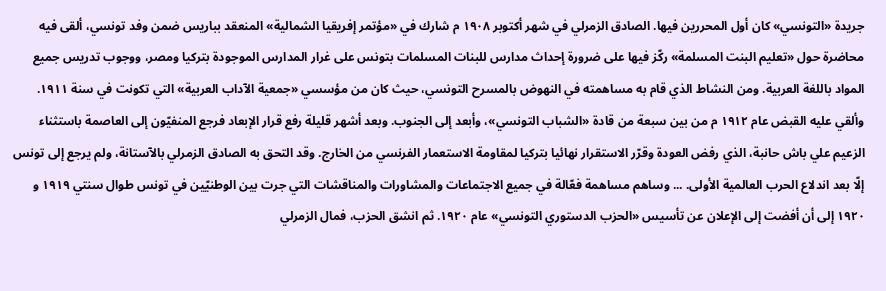جريدة «التونسي» كان أول المحررين فيها. الصادق الزمرلي في شهر أكتوبر ١٩٠٨ م شارك في «مؤتمر إفريقيا الشمالية» المنعقد بباريس ضمن وفد تونسي، ألقى فيه محاضرة حول «تعليم البنت المسلمة» ركّز فيها على ضرورة إحداث مدارس للبنات المسلمات بتونس على غرار المدارس الموجودة بتركيا ومصر، ووجوب تدريس جميع المواد باللغة العربية. ومن النشاط الذي قام به مساهمته في النهوض بالمسرح التونسي، حيث كان من مؤسسي «جمعية الآداب العربية» التي تكونت في سنة ١٩١١. وألقي عليه القبض عام ١٩١٢ م من بين سبعة من قادة «الشباب التونسي»، وأبعد إلى الجنوب. وبعد أشهر قليلة رفع قرار الإبعاد فرجع المنفيّون إلى العاصمة باستثناء الزعيم علي باش حانبة، الذي رفض العودة وقرّر الاستقرار نهائيا بتركيا لمقاومة الاستعمار الفرنسي من الخارج. وقد التحق به الصادق الزمرلي بالآستانة، ولم يرجع إلى تونس إلّا بعد اندلاع الحرب العالمية الأولى. ... وساهم مساهمة فعّالة في جميع الاجتماعات والمشاورات والمناقشات التي جرت بين الوطنيّين في تونس طوال سنتي ١٩١٩ و ١٩٢٠ إلى أن أفضت إلى الإعلان عن تأسيس «الحزب الدستوري التونسي» عام ١٩٢٠. ثم انشق الحزب، فمال الزمرلي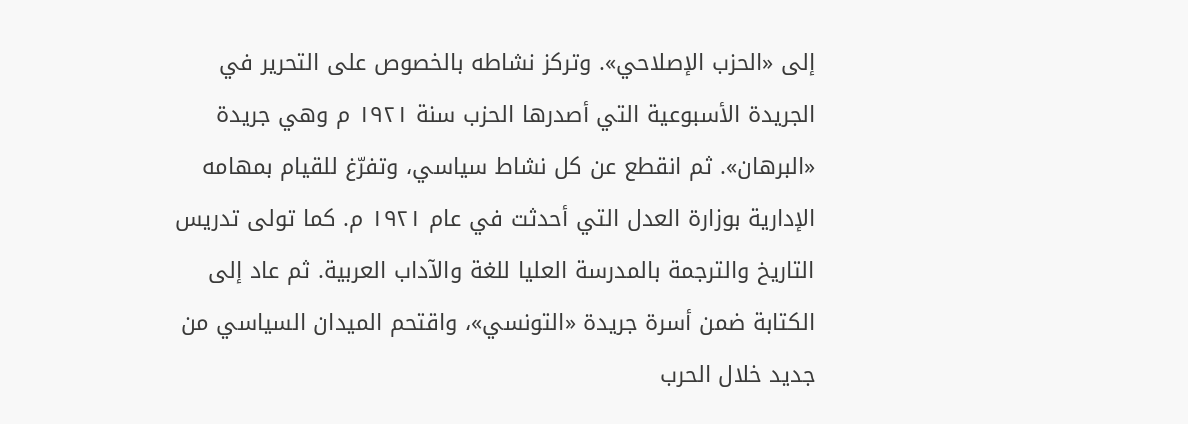إلى «الحزب الإصلاحي». وتركز نشاطه بالخصوص على التحرير في الجريدة الأسبوعية التي أصدرها الحزب سنة ١٩٢١ م وهي جريدة «البرهان». ثم انقطع عن كل نشاط سياسي، وتفرّغ للقيام بمهامه الإدارية بوزارة العدل التي أحدثت في عام ١٩٢١ م. كما تولى تدريس التاريخ والترجمة بالمدرسة العليا للغة والآداب العربية. ثم عاد إلى الكتابة ضمن أسرة جريدة «التونسي»، واقتحم الميدان السياسي من جديد خلال الحرب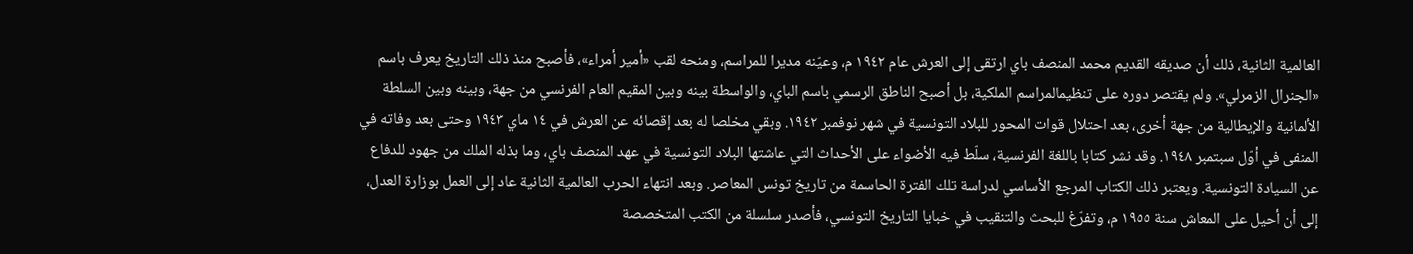العالمية الثانية، ذلك أن صديقه القديم محمد المنصف باي ارتقى إلى العرش عام ١٩٤٢ م، وعيّنه مديرا للمراسم، ومنحه لقب «أمير أمراء»، فأصبح منذ ذلك التاريخ يعرف باسم «الجنرال الزمرلي». ولم يقتصر دوره على تنظيمالمراسم الملكية، بل أصبح الناطق الرسمي باسم الباي، والواسطة بينه وبين المقيم العام الفرنسي من جهة، وبينه وبين السلطة الألمانية والإيطالية من جهة أخرى، بعد احتلال قوات المحور للبلاد التونسية في شهر نوفمبر ١٩٤٢. وبقي مخلصا له بعد إقصائه عن العرش في ١٤ ماي ١٩٤٣ وحتى بعد وفاته في المنفى في أوّل سبتمبر ١٩٤٨. وقد نشر كتابا باللغة الفرنسية، سلّط فيه الأضواء على الأحداث التي عاشتها البلاد التونسية في عهد المنصف باي، وما بذله الملك من جهود للدفاع عن السيادة التونسية. ويعتبر ذلك الكتاب المرجع الأساسي لدراسة تلك الفترة الحاسمة من تاريخ تونس المعاصر. وبعد انتهاء الحرب العالمية الثانية عاد إلى العمل بوزارة العدل، إلى أن أحيل على المعاش سنة ١٩٥٥ م، وتفرّغ للبحث والتنقيب في خبايا التاريخ التونسي، فأصدر سلسلة من الكتب المتخصصة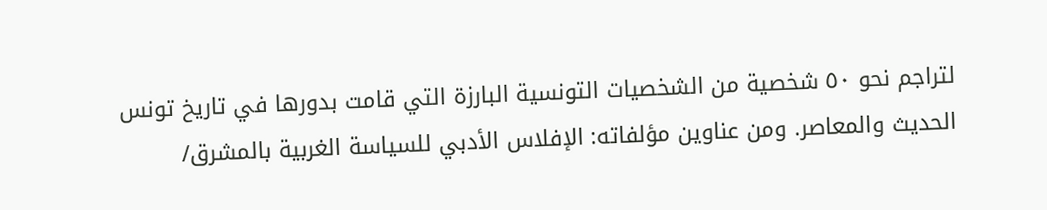لتراجم نحو ٥٠ شخصية من الشخصيات التونسية البارزة التي قامت بدورها في تاريخ تونس الحديث والمعاصر. ومن عناوين مؤلفاته: الإفلاس الأدبي للسياسة الغربية بالمشرق/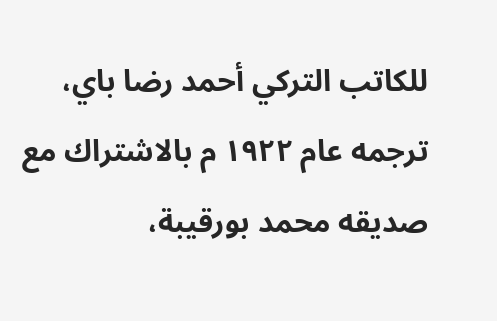للكاتب التركي أحمد رضا باي، ترجمه عام ١٩٢٢ م بالاشتراك مع صديقه محمد بورقيبة،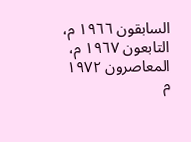السابقون ١٩٦٦ م، التابعون ١٩٦٧ م، المعاصرون ١٩٧٢ م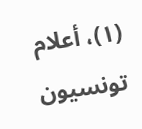(١)، أعلام تونسيون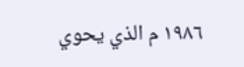١٩٨٦ م الذي يحوي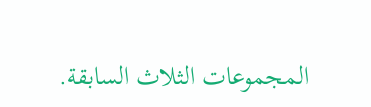المجموعات الثلاث السابقة.